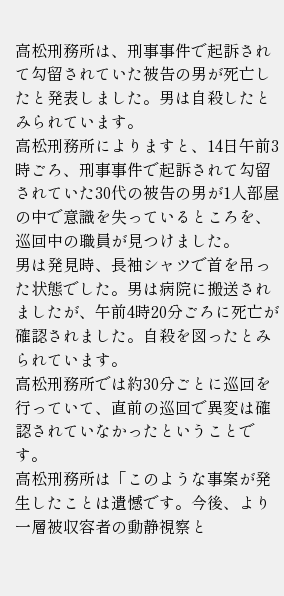高松刑務所は、刑事事件で起訴されて勾留されていた被告の男が死亡したと発表しました。男は自殺したとみられています。
高松刑務所によりますと、14日午前3時ごろ、刑事事件で起訴されて勾留されていた30代の被告の男が1人部屋の中で意識を失っているところを、巡回中の職員が見つけました。
男は発見時、長袖シャツで首を吊った状態でした。男は病院に搬送されましたが、午前4時20分ごろに死亡が確認されました。自殺を図ったとみられています。
高松刑務所では約30分ごとに巡回を行っていて、直前の巡回で異変は確認されていなかったということです。
高松刑務所は「このような事案が発生したことは遺憾です。今後、より一層被収容者の動静視察と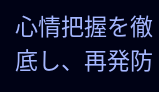心情把握を徹底し、再発防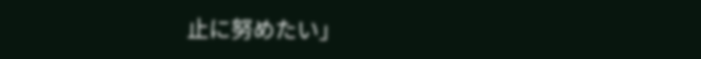止に努めたい」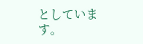としています。